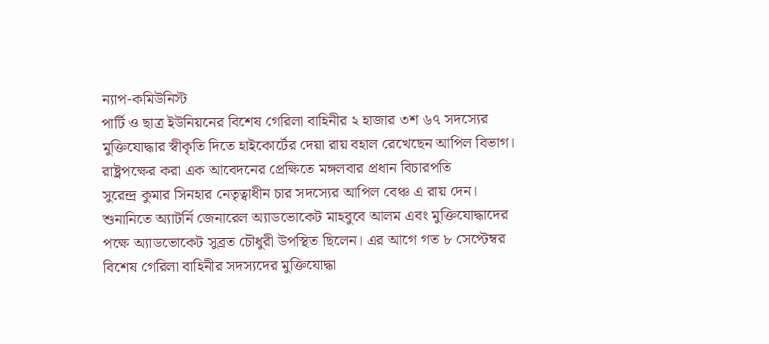ন্যাপ-কমিউনিস্ট
পার্টি ও ছাত্র ইউনিয়নের বিশেষ গেরিলা বাহিনীর ২ হাজার ৩শ ৬৭ সদস্যের
মুক্তিযোদ্ধার স্বীকৃতি দিতে হাইকোর্টের দেয়া রায় বহাল রেখেছেন আপিল বিভাগ।
রাষ্ট্রপক্ষের করা এক আবেদনের প্রেক্ষিতে মঙ্গলবার প্রধান বিচারপতি
সুরেন্দ্র কুমার সিনহার নেতৃত্বাধীন চার সদস্যের আপিল বেঞ্চ এ রায় দেন।
শুনানিতে অ্যাটর্নি জেনারেল অ্যাডভোকেট মাহবুবে আলম এবং মুক্তিযোদ্ধাদের
পক্ষে অ্যাডভোকেট সুব্রত চৌধুরী উপস্থিত ছিলেন। এর আগে গত ৮ সেপ্টেম্বর
বিশেষ গেরিলা বাহিনীর সদস্যদের মুক্তিযোদ্ধা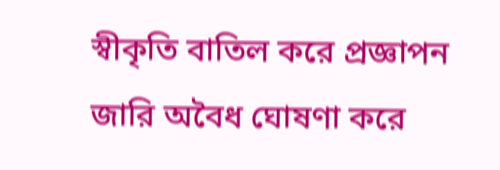স্বীকৃতি বাতিল করে প্রজ্ঞাপন
জারি অবৈধ ঘোষণা করে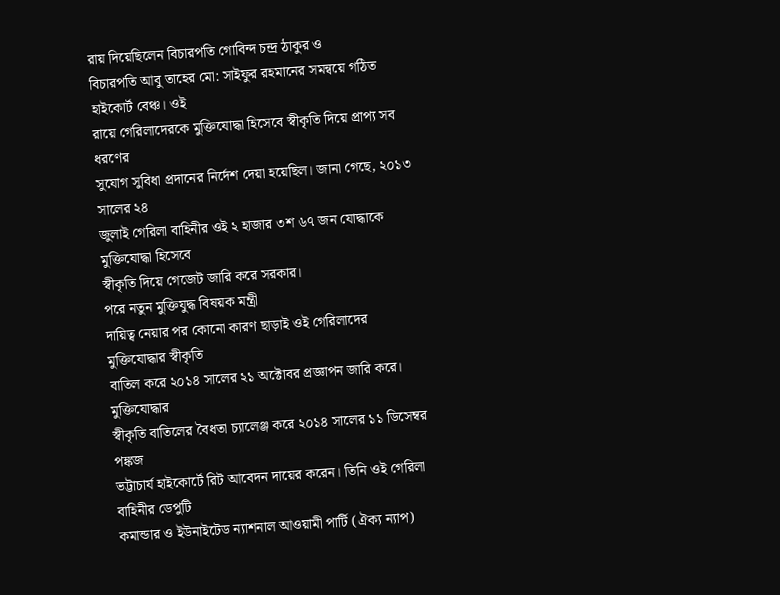রায় দিয়েছিলেন বিচারপতি গোবিন্দ চন্দ্র ঠাকুর ও
বিচারপতি আবু তাহের মো: সাইফুর রহমানের সমন্বয়ে গঠিত হাইকোর্ট বেঞ্চ। ওই
রায়ে গেরিলাদেরকে মুক্তিযোদ্ধা হিসেবে স্বীকৃতি দিয়ে প্রাপ্য সব ধরণের
সুযোগ সুবিধা প্রদানের নির্দেশ দেয়া হয়েছিল। জানা গেছে, ২০১৩ সালের ২৪
জুলাই গেরিলা বাহিনীর ওই ২ হাজার ৩শ ৬৭ জন যোদ্ধাকে মুক্তিযোদ্ধা হিসেবে
স্বীকৃতি দিয়ে গেজেট জারি করে সরকার।
পরে নতুন মুক্তিযুদ্ধ বিষয়ক মন্ত্রী
দায়িত্ব নেয়ার পর কোনো কারণ ছাড়াই ওই গেরিলাদের মুক্তিযোদ্ধার স্বীকৃতি
বাতিল করে ২০১৪ সালের ২১ অক্টোবর প্রজ্ঞাপন জারি করে। মুক্তিযোদ্ধার
স্বীকৃতি বাতিলের বৈধতা চ্যালেঞ্জ করে ২০১৪ সালের ১১ ডিসেম্বর পঙ্কজ
ভট্টাচার্য হাইকোর্টে রিট আবেদন দায়ের করেন। তিনি ওই গেরিলা বাহিনীর ডেপুটি
কমান্ডার ও ইউনাইটেড ন্যাশনাল আওয়ামী পার্টি (ঐক্য ন্যাপ)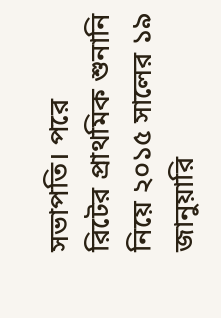সভাপতি। পরে
রিটের প্রাথমিক শুনানি নিয়ে ২০১৫ সালের ১৯ জানুয়ারি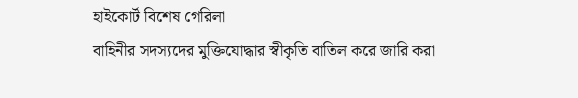হাইকোর্ট বিশেষ গেরিলা
বাহিনীর সদস্যদের মুক্তিযোদ্ধার স্বীকৃতি বাতিল করে জারি করা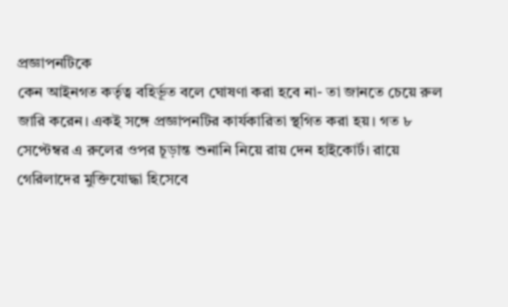প্রজ্ঞাপনটিকে
কেন আইনগত কর্তৃত্ব বহির্ভূত বলে ঘোষণা করা হবে না- তা জানতে চেয়ে রুল
জারি করেন। একই সঙ্গে প্রজ্ঞাপনটির কার্যকারিতা স্থগিত করা হয়। গত ৮
সেপ্টেম্বর এ রুলের ওপর চূড়ান্ত শুনানি নিয়ে রায় দেন হাইকোর্ট। রায়ে
গেরিলাদের মুক্তিযোদ্ধা হিসেবে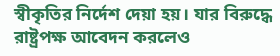স্বীকৃতির নির্দেশ দেয়া হয়। যার বিরুদ্ধে
রাষ্ট্রপক্ষ আবেদন করলেও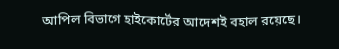আপিল বিভাগে হাইকোর্টের আদেশই বহাল রয়েছে।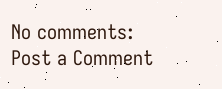No comments:
Post a Comment